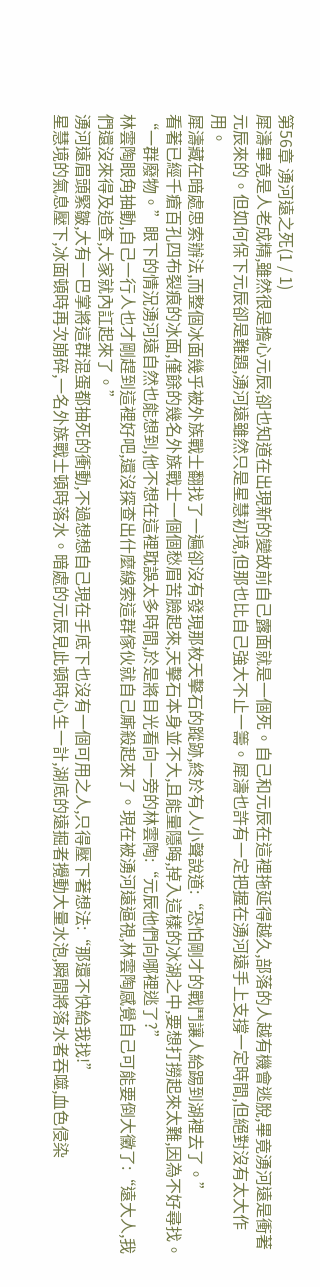第56章 湧河遠之死(1 / 1)
犀濤畢竟是人老成精,雖然很是擔心元辰,卻也知道在出現新的變故前自己露面就是一個死。自己和元辰在這裡拖延得越久,部落的人越有機會逃脫,畢竟湧河遠是衝著元辰來的。但如何保下元辰卻是難題,湧河遠雖然只是星慧初境,但那也比自己強大不止一籌。犀濤也許有一定把握在湧河遠手上支撐一定時間,但絕對沒有太大作用。
犀濤藏在暗處思索辦法,而整個冰面幾乎被外族戰士翻找了一遍卻沒有發現那枚天擊石的蹤跡,終於有人小聲說道:“恐怕剛才的戰鬥讓人給踢到湖裡去了。”
看著已經千瘡百孔四布裂痕的冰面,僅餘的幾名外族戰士一個個愁眉苦臉起來,天擊石本身並不大,且能量隱晦,掉入這樣的冰湖之中,要想打撈起來太難,因為不好尋找。
“一群廢物。”眼下的情況湧河遠自然也能想到,他不想在這裡耽誤太多時間,於是將目光看向一旁的林雲陶:“元辰他們向哪裡逃了?”
林雲陶眼角抽動,自己一行人也才剛趕到這裡好吧,還沒探查出什麼線索這群傢伙就自己廝殺起來了。現在被湧河遠逼視,林雲陶感覺自己可能要倒大黴了:“遠大人,我們還沒來得及追查,大家就內訌起來了。”
湧河遠眉頭緊皺,大有一巴掌將這群混蛋都抽死的衝動,不過想想自己現在手底下也沒有一個可用之人,只得壓下著想法:“那還不快給我找!”
星慧境的氣息壓下,冰面頓時再次崩碎,一名外族戰士頓時落水。暗處的元辰見此頓時心生一計,湖底的遠掘者攪動大量水泡,瞬間將落水者吞噬,血色侵染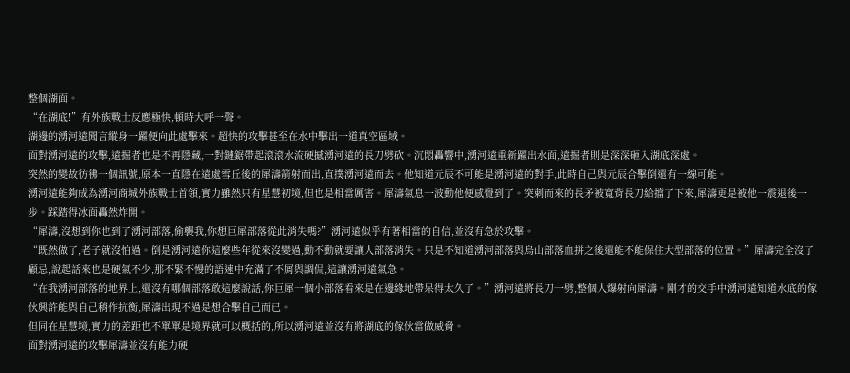整個湖面。
“在湖底!”有外族戰士反應極快,頓時大呼一聲。
湖邊的湧河遠聞言縱身一躍便向此處擊來。超快的攻擊甚至在水中擊出一道真空區域。
面對湧河遠的攻擊,遠掘者也是不再隱藏,一對鏈鋸帶起滾滾水流硬撼湧河遠的長刀劈砍。沉悶轟響中,湧河遠重新躍出水面,遠掘者則是深深砸入湖底深處。
突然的變故彷彿一個訊號,原本一直隱在遠處雪丘後的犀濤箭射而出,直撲湧河遠而去。他知道元辰不可能是湧河遠的對手,此時自己與元辰合擊倒還有一線可能。
湧河遠能夠成為湧河商城外族戰士首領,實力雖然只有星慧初境,但也是相當厲害。犀濤氣息一波動他便感覺到了。突刺而來的長矛被寬背長刀給擋了下來,犀濤更是被他一震退後一步。踩踏得冰面轟然炸開。
“犀濤,沒想到你也到了湧河部落,偷襲我,你想巨犀部落從此消失嗎?”湧河遠似乎有著相當的自信,並沒有急於攻擊。
“既然做了,老子就沒怕過。倒是湧河遠你這麼些年從來沒變過,動不動就要讓人部落消失。只是不知道湧河部落與烏山部落血拼之後還能不能保住大型部落的位置。”犀濤完全沒了顧忌,說起話來也是硬氣不少,那不緊不慢的語速中充滿了不屑與調侃,這讓湧河遠氣急。
“在我湧河部落的地界上,還沒有哪個部落敢這麼說話,你巨犀一個小部落看來是在邊緣地帶呆得太久了。”湧河遠將長刀一劈,整個人爆射向犀濤。剛才的交手中湧河遠知道水底的傢伙興許能與自己稍作抗衡,犀濤出現不過是想合擊自己而已。
但同在星慧境,實力的差距也不單單是境界就可以概括的,所以湧河遠並沒有將湖底的傢伙當做威脅。
面對湧河遠的攻擊犀濤並沒有能力硬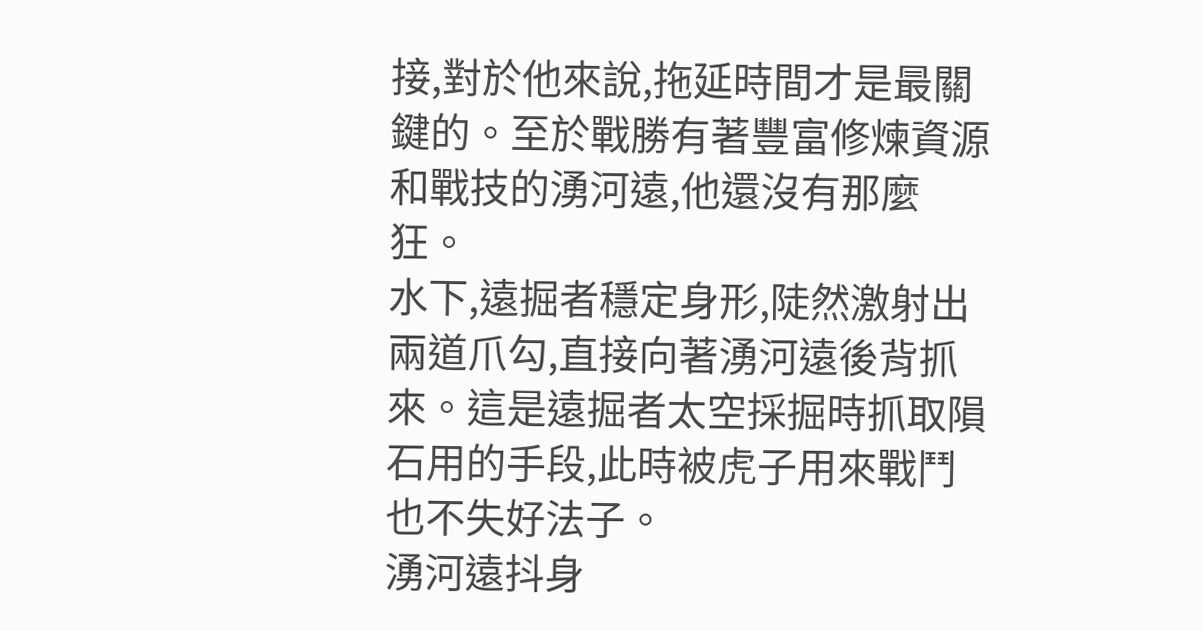接,對於他來說,拖延時間才是最關鍵的。至於戰勝有著豐富修煉資源和戰技的湧河遠,他還沒有那麼狂。
水下,遠掘者穩定身形,陡然激射出兩道爪勾,直接向著湧河遠後背抓來。這是遠掘者太空採掘時抓取隕石用的手段,此時被虎子用來戰鬥也不失好法子。
湧河遠抖身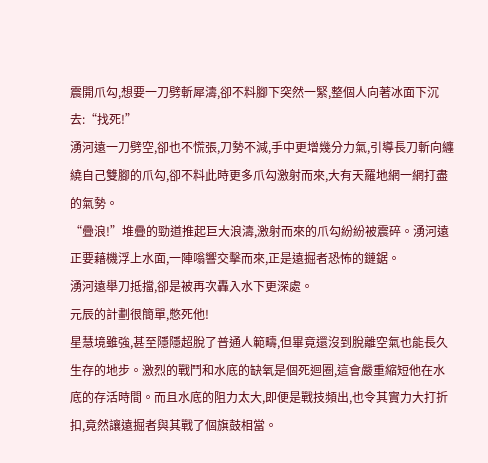震開爪勾,想要一刀劈斬犀濤,卻不料腳下突然一緊,整個人向著冰面下沉去:“找死!”
湧河遠一刀劈空,卻也不慌張,刀勢不減,手中更增幾分力氣,引導長刀斬向纏繞自己雙腳的爪勾,卻不料此時更多爪勾激射而來,大有天羅地網一網打盡的氣勢。
“疊浪!”堆疊的勁道推起巨大浪濤,激射而來的爪勾紛紛被震碎。湧河遠正要藉機浮上水面,一陣嗡響交擊而來,正是遠掘者恐怖的鏈鋸。
湧河遠舉刀抵擋,卻是被再次轟入水下更深處。
元辰的計劃很簡單,憋死他!
星慧境雖強,甚至隱隱超脫了普通人範疇,但畢竟還沒到脫離空氣也能長久生存的地步。激烈的戰鬥和水底的缺氧是個死迴圈,這會嚴重縮短他在水底的存活時間。而且水底的阻力太大,即便是戰技頻出,也令其實力大打折扣,竟然讓遠掘者與其戰了個旗鼓相當。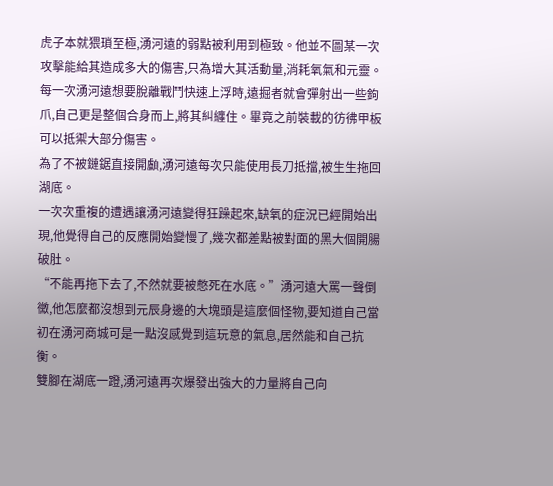虎子本就猥瑣至極,湧河遠的弱點被利用到極致。他並不圖某一次攻擊能給其造成多大的傷害,只為增大其活動量,消耗氧氣和元靈。每一次湧河遠想要脫離戰鬥快速上浮時,遠掘者就會彈射出一些鉤爪,自己更是整個合身而上,將其糾纏住。畢竟之前裝載的彷彿甲板可以抵禦大部分傷害。
為了不被鏈鋸直接開顱,湧河遠每次只能使用長刀抵擋,被生生拖回湖底。
一次次重複的遭遇讓湧河遠變得狂躁起來,缺氧的症況已經開始出現,他覺得自己的反應開始變慢了,幾次都差點被對面的黑大個開腸破肚。
“不能再拖下去了,不然就要被憋死在水底。”湧河遠大罵一聲倒黴,他怎麼都沒想到元辰身邊的大塊頭是這麼個怪物,要知道自己當初在湧河商城可是一點沒感覺到這玩意的氣息,居然能和自己抗衡。
雙腳在湖底一蹬,湧河遠再次爆發出強大的力量將自己向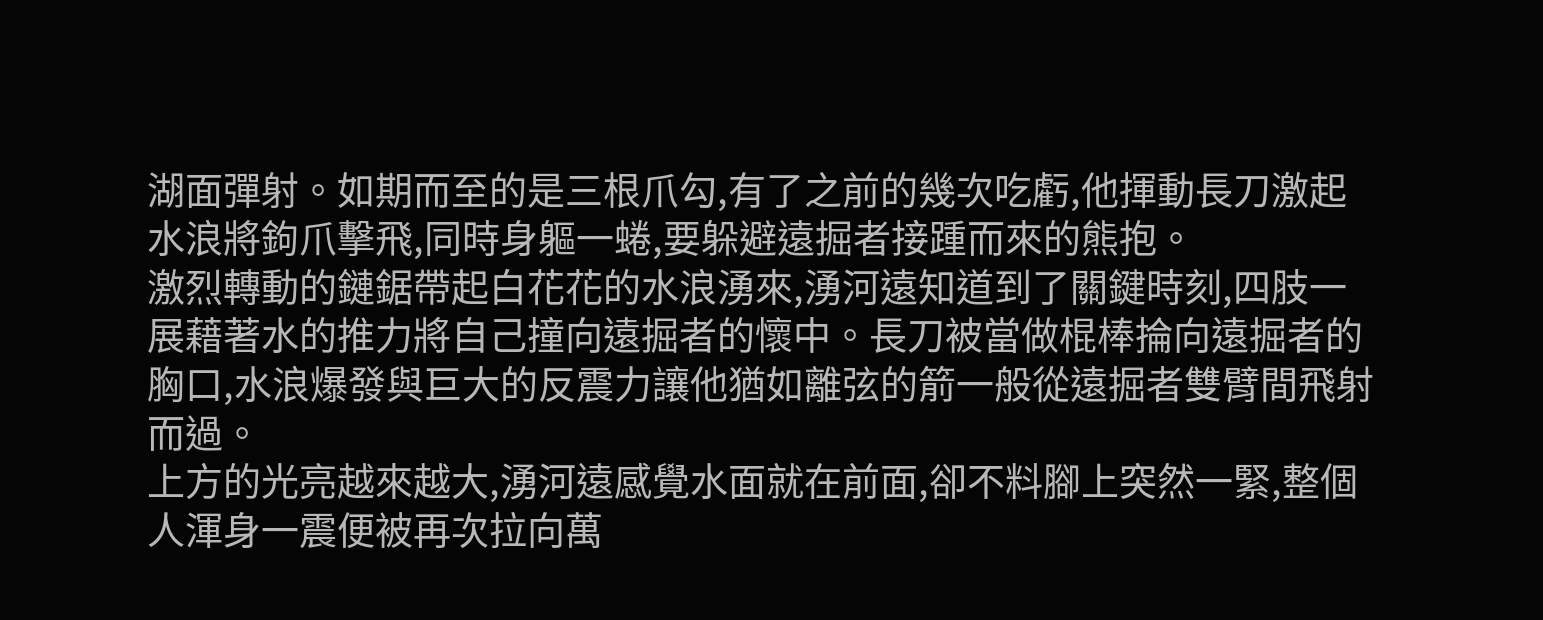湖面彈射。如期而至的是三根爪勾,有了之前的幾次吃虧,他揮動長刀激起水浪將鉤爪擊飛,同時身軀一蜷,要躲避遠掘者接踵而來的熊抱。
激烈轉動的鏈鋸帶起白花花的水浪湧來,湧河遠知道到了關鍵時刻,四肢一展藉著水的推力將自己撞向遠掘者的懷中。長刀被當做棍棒掄向遠掘者的胸口,水浪爆發與巨大的反震力讓他猶如離弦的箭一般從遠掘者雙臂間飛射而過。
上方的光亮越來越大,湧河遠感覺水面就在前面,卻不料腳上突然一緊,整個人渾身一震便被再次拉向萬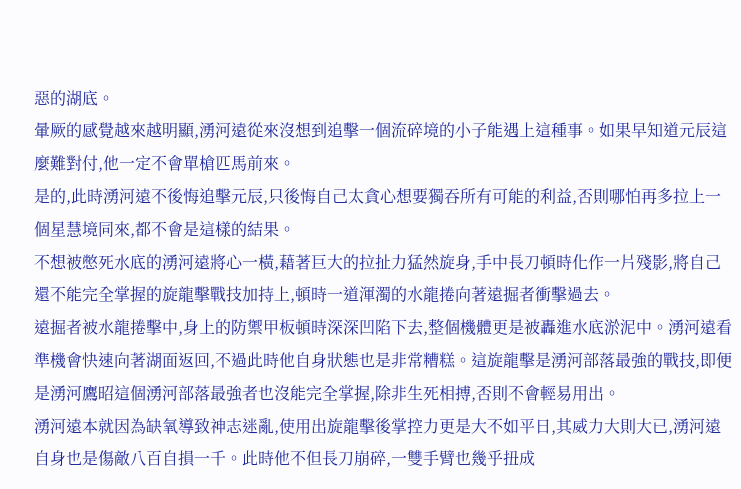惡的湖底。
暈厥的感覺越來越明顯,湧河遠從來沒想到追擊一個流碎境的小子能遇上這種事。如果早知道元辰這麼難對付,他一定不會單槍匹馬前來。
是的,此時湧河遠不後悔追擊元辰,只後悔自己太貪心想要獨吞所有可能的利益,否則哪怕再多拉上一個星慧境同來,都不會是這樣的結果。
不想被憋死水底的湧河遠將心一橫,藉著巨大的拉扯力猛然旋身,手中長刀頓時化作一片殘影,將自己還不能完全掌握的旋龍擊戰技加持上,頓時一道渾濁的水龍捲向著遠掘者衝擊過去。
遠掘者被水龍捲擊中,身上的防禦甲板頓時深深凹陷下去,整個機體更是被轟進水底淤泥中。湧河遠看準機會快速向著湖面返回,不過此時他自身狀態也是非常糟糕。這旋龍擊是湧河部落最強的戰技,即便是湧河鷹昭這個湧河部落最強者也沒能完全掌握,除非生死相搏,否則不會輕易用出。
湧河遠本就因為缺氧導致神志迷亂,使用出旋龍擊後掌控力更是大不如平日,其威力大則大已,湧河遠自身也是傷敵八百自損一千。此時他不但長刀崩碎,一雙手臂也幾乎扭成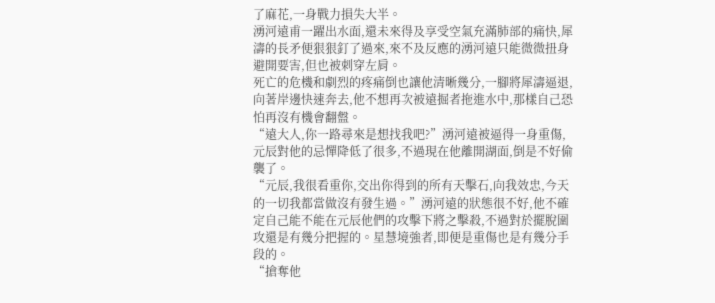了麻花,一身戰力損失大半。
湧河遠甫一躍出水面,還未來得及享受空氣充滿肺部的痛快,犀濤的長矛便狠狠釘了過來,來不及反應的湧河遠只能微微扭身避開要害,但也被刺穿左肩。
死亡的危機和劇烈的疼痛倒也讓他清晰幾分,一腳將犀濤逼退,向著岸邊快速奔去,他不想再次被遠掘者拖進水中,那樣自己恐怕再沒有機會翻盤。
“遠大人,你一路尋來是想找我吧?”湧河遠被逼得一身重傷,元辰對他的忌憚降低了很多,不過現在他離開湖面,倒是不好偷襲了。
“元辰,我很看重你,交出你得到的所有天擊石,向我效忠,今天的一切我都當做沒有發生過。”湧河遠的狀態很不好,他不確定自己能不能在元辰他們的攻擊下將之擊殺,不過對於擺脫圍攻還是有幾分把握的。星慧境強者,即便是重傷也是有幾分手段的。
“搶奪他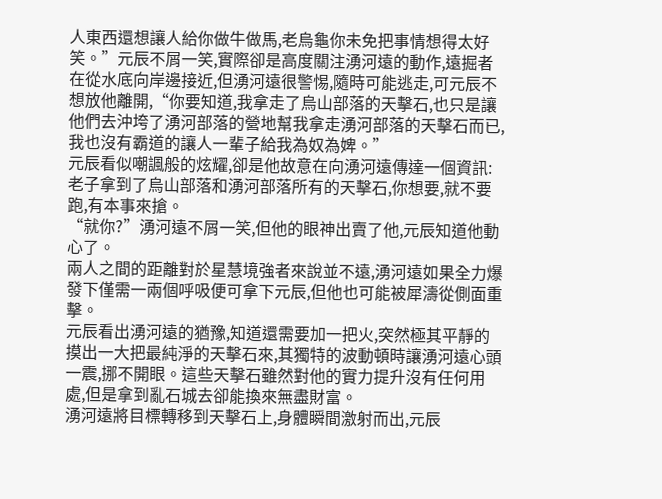人東西還想讓人給你做牛做馬,老烏龜你未免把事情想得太好笑。”元辰不屑一笑,實際卻是高度關注湧河遠的動作,遠掘者在從水底向岸邊接近,但湧河遠很警惕,隨時可能逃走,可元辰不想放他離開,“你要知道,我拿走了烏山部落的天擊石,也只是讓他們去沖垮了湧河部落的營地幫我拿走湧河部落的天擊石而已,我也沒有霸道的讓人一輩子給我為奴為婢。”
元辰看似嘲諷般的炫耀,卻是他故意在向湧河遠傳達一個資訊:老子拿到了烏山部落和湧河部落所有的天擊石,你想要,就不要跑,有本事來搶。
“就你?”湧河遠不屑一笑,但他的眼神出賣了他,元辰知道他動心了。
兩人之間的距離對於星慧境強者來說並不遠,湧河遠如果全力爆發下僅需一兩個呼吸便可拿下元辰,但他也可能被犀濤從側面重擊。
元辰看出湧河遠的猶豫,知道還需要加一把火,突然極其平靜的摸出一大把最純淨的天擊石來,其獨特的波動頓時讓湧河遠心頭一震,挪不開眼。這些天擊石雖然對他的實力提升沒有任何用處,但是拿到亂石城去卻能換來無盡財富。
湧河遠將目標轉移到天擊石上,身體瞬間激射而出,元辰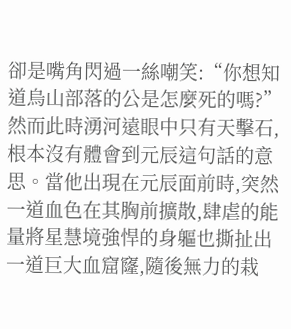卻是嘴角閃過一絲嘲笑:“你想知道烏山部落的公是怎麼死的嗎?”
然而此時湧河遠眼中只有天擊石,根本沒有體會到元辰這句話的意思。當他出現在元辰面前時,突然一道血色在其胸前擴散,肆虐的能量將星慧境強悍的身軀也撕扯出一道巨大血窟窿,隨後無力的栽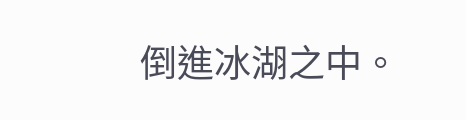倒進冰湖之中。